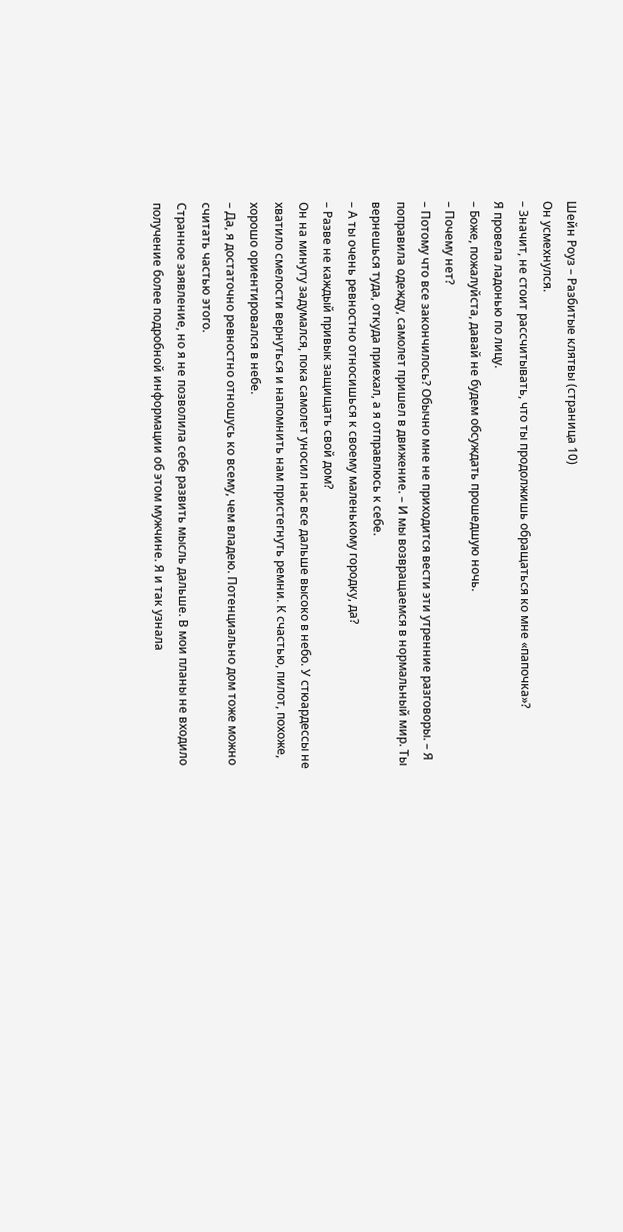Шейн Роуз – Разбитые клятвы (страница 10)
Он усмехнулся.
– Значит, не стоит рассчитывать, что ты продолжишь обращаться ко мне «папочка»?
Я провела ладонью по лицу.
– Боже, пожалуйста, давай не будем обсуждать прошедшую ночь.
– Почему нет?
– Потому что все закончилось? Обычно мне не приходится вести эти утренние разговоры. – Я поправила одежду, самолет пришел в движение. – И мы возвращаемся в нормальный мир. Ты вернешься туда, откуда приехал, а я отправлюсь к себе.
– А ты очень ревностно относишься к своему маленькому городку, да?
– Разве не каждый привык защищать свой дом?
Он на минуту задумался, пока самолет уносил нас все дальше высоко в небо. У стюардессы не хватило смелости вернуться и напомнить нам пристегнуть ремни. К счастью, пилот, похоже, хорошо ориентировался в небе.
– Да, я достаточно ревностно отношусь ко всему, чем владею. Потенциально дом тоже можно считать частью этого.
Странное заявление, но я не позволила себе развить мысль дальше. В мои планы не входило получение более подробной информации об этом мужчине. Я и так узнала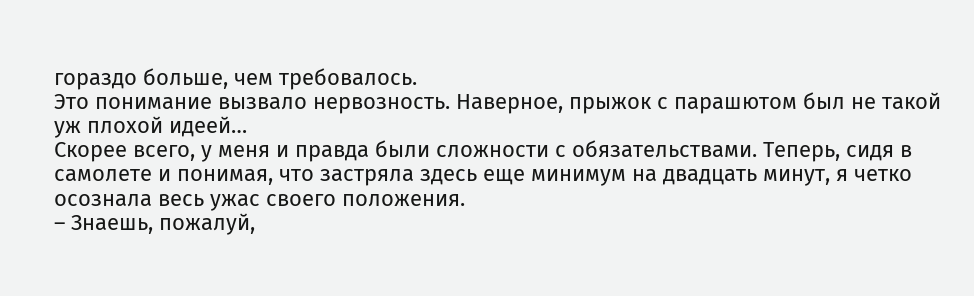гораздо больше, чем требовалось.
Это понимание вызвало нервозность. Наверное, прыжок с парашютом был не такой уж плохой идеей…
Скорее всего, у меня и правда были сложности с обязательствами. Теперь, сидя в самолете и понимая, что застряла здесь еще минимум на двадцать минут, я четко осознала весь ужас своего положения.
– Знаешь, пожалуй,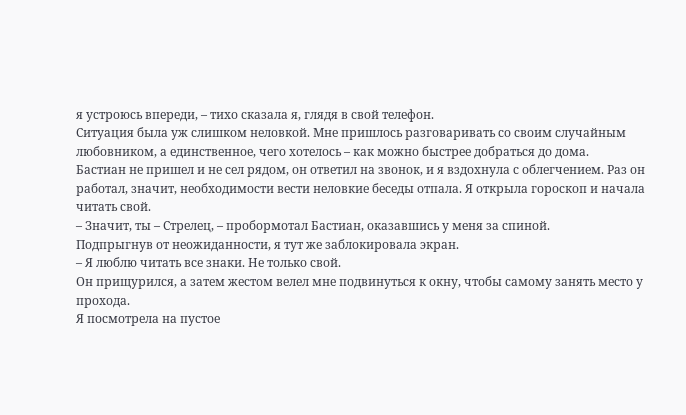я устроюсь впереди, – тихо сказала я, глядя в свой телефон.
Ситуация была уж слишком неловкой. Мне пришлось разговаривать со своим случайным любовником, а единственное, чего хотелось – как можно быстрее добраться до дома.
Бастиан не пришел и не сел рядом, он ответил на звонок, и я вздохнула с облегчением. Раз он работал, значит, необходимости вести неловкие беседы отпала. Я открыла гороскоп и начала читать свой.
– Значит, ты – Стрелец, – пробормотал Бастиан, оказавшись у меня за спиной.
Подпрыгнув от неожиданности, я тут же заблокировала экран.
– Я люблю читать все знаки. Не только свой.
Он прищурился, а затем жестом велел мне подвинуться к окну, чтобы самому занять место у прохода.
Я посмотрела на пустое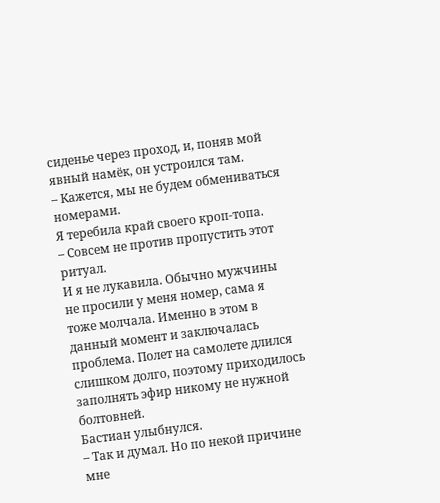сиденье через проход, и, поняв мой явный намёк, он устроился там.
– Кажется, мы не будем обмениваться номерами.
Я теребила край своего кроп-топа.
– Совсем не против пропустить этот ритуал.
И я не лукавила. Обычно мужчины не просили у меня номер, сама я тоже молчала. Именно в этом в данный момент и заключалась проблема. Полет на самолете длился слишком долго, поэтому приходилось заполнять эфир никому не нужной болтовней.
Бастиан улыбнулся.
– Так и думал. Но по некой причине мне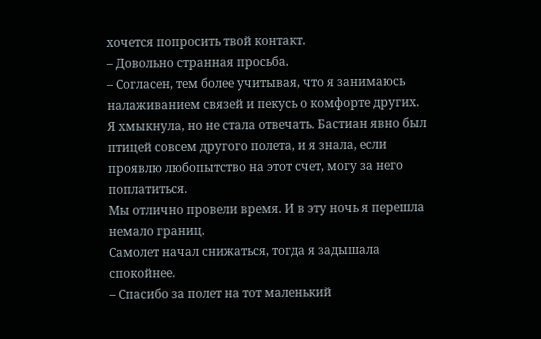хочется попросить твой контакт.
– Довольно странная просьба.
– Согласен, тем более учитывая, что я занимаюсь налаживанием связей и пекусь о комфорте других.
Я хмыкнула, но не стала отвечать. Бастиан явно был птицей совсем другого полета, и я знала, если проявлю любопытство на этот счет, могу за него поплатиться.
Мы отлично провели время. И в эту ночь я перешла немало границ.
Самолет начал снижаться, тогда я задышала спокойнее.
– Спасибо за полет на тот маленький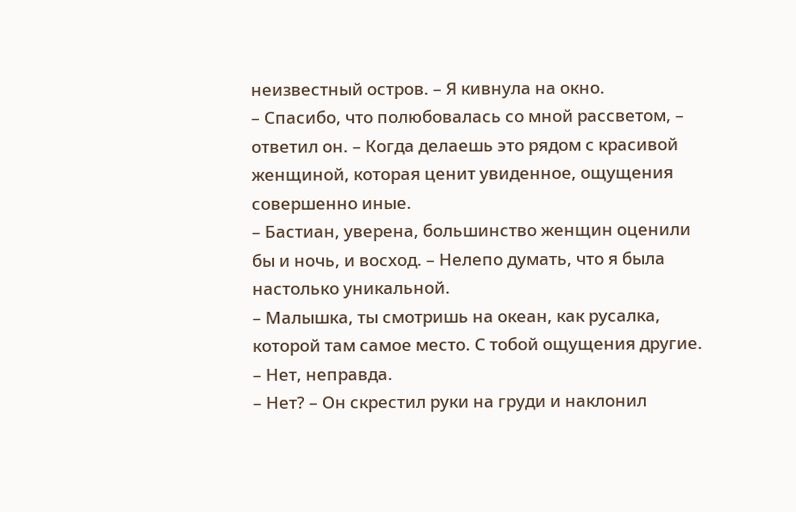неизвестный остров. – Я кивнула на окно.
– Спасибо, что полюбовалась со мной рассветом, – ответил он. – Когда делаешь это рядом с красивой женщиной, которая ценит увиденное, ощущения совершенно иные.
– Бастиан, уверена, большинство женщин оценили бы и ночь, и восход. – Нелепо думать, что я была настолько уникальной.
– Малышка, ты смотришь на океан, как русалка, которой там самое место. С тобой ощущения другие.
– Нет, неправда.
– Нет? – Он скрестил руки на груди и наклонил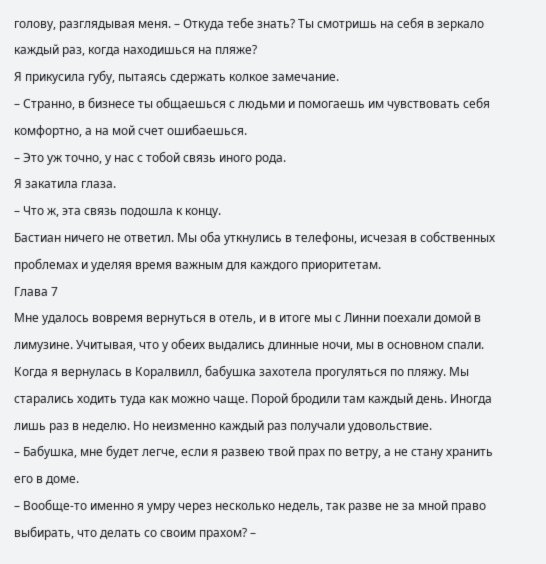голову, разглядывая меня. – Откуда тебе знать? Ты смотришь на себя в зеркало каждый раз, когда находишься на пляже?
Я прикусила губу, пытаясь сдержать колкое замечание.
– Странно, в бизнесе ты общаешься с людьми и помогаешь им чувствовать себя комфортно, а на мой счет ошибаешься.
– Это уж точно, у нас с тобой связь иного рода.
Я закатила глаза.
– Что ж, эта связь подошла к концу.
Бастиан ничего не ответил. Мы оба уткнулись в телефоны, исчезая в собственных проблемах и уделяя время важным для каждого приоритетам.
Глава 7
Мне удалось вовремя вернуться в отель, и в итоге мы с Линни поехали домой в лимузине. Учитывая, что у обеих выдались длинные ночи, мы в основном спали.
Когда я вернулась в Коралвилл, бабушка захотела прогуляться по пляжу. Мы старались ходить туда как можно чаще. Порой бродили там каждый день. Иногда лишь раз в неделю. Но неизменно каждый раз получали удовольствие.
– Бабушка, мне будет легче, если я развею твой прах по ветру, а не стану хранить его в доме.
– Вообще-то именно я умру через несколько недель, так разве не за мной право выбирать, что делать со своим прахом? –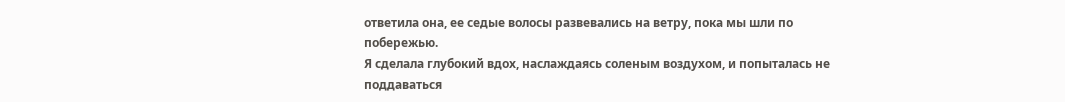ответила она, ее седые волосы развевались на ветру, пока мы шли по побережью.
Я сделала глубокий вдох, наслаждаясь соленым воздухом, и попыталась не поддаваться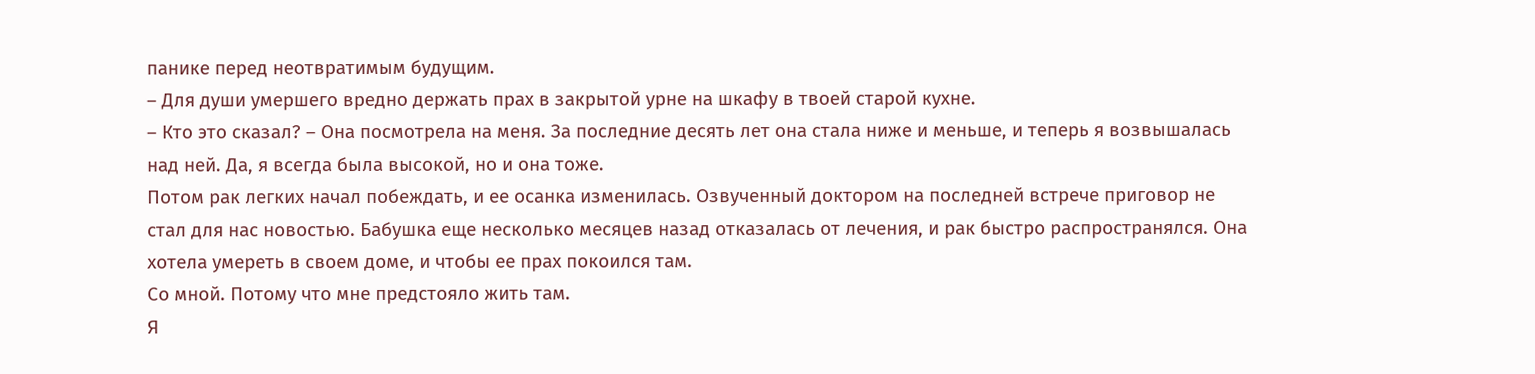панике перед неотвратимым будущим.
– Для души умершего вредно держать прах в закрытой урне на шкафу в твоей старой кухне.
– Кто это сказал? – Она посмотрела на меня. За последние десять лет она стала ниже и меньше, и теперь я возвышалась над ней. Да, я всегда была высокой, но и она тоже.
Потом рак легких начал побеждать, и ее осанка изменилась. Озвученный доктором на последней встрече приговор не стал для нас новостью. Бабушка еще несколько месяцев назад отказалась от лечения, и рак быстро распространялся. Она хотела умереть в своем доме, и чтобы ее прах покоился там.
Со мной. Потому что мне предстояло жить там.
Я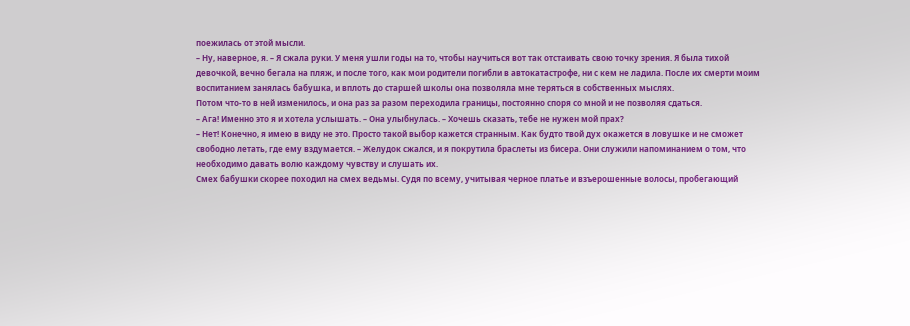поежилась от этой мысли.
– Ну, наверное, я. – Я сжала руки. У меня ушли годы на то, чтобы научиться вот так отстаивать свою точку зрения. Я была тихой девочкой, вечно бегала на пляж, и после того, как мои родители погибли в автокатастрофе, ни с кем не ладила. После их смерти моим воспитанием занялась бабушка, и вплоть до старшей школы она позволяла мне теряться в собственных мыслях.
Потом что-то в ней изменилось, и она раз за разом переходила границы, постоянно споря со мной и не позволяя сдаться.
– Ага! Именно это я и хотела услышать. – Она улыбнулась. – Хочешь сказать, тебе не нужен мой прах?
– Нет! Конечно, я имею в виду не это. Просто такой выбор кажется странным. Как будто твой дух окажется в ловушке и не сможет свободно летать, где ему вздумается. – Желудок сжался, и я покрутила браслеты из бисера. Они служили напоминанием о том, что необходимо давать волю каждому чувству и слушать их.
Смех бабушки скорее походил на смех ведьмы. Судя по всему, учитывая черное платье и взъерошенные волосы, пробегающий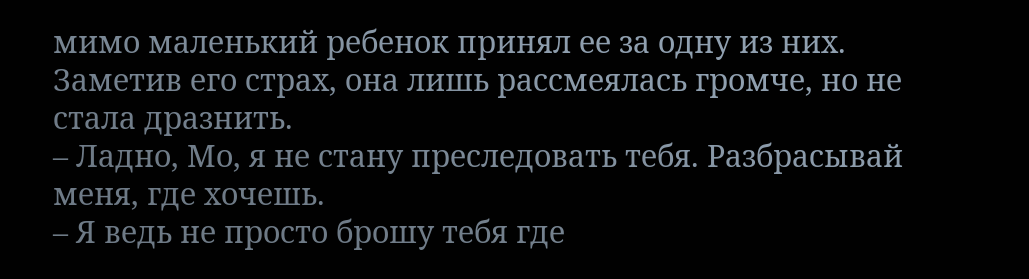мимо маленький ребенок принял ее за одну из них.
Заметив его страх, она лишь рассмеялась громче, но не стала дразнить.
– Ладно, Мо, я не стану преследовать тебя. Разбрасывай меня, где хочешь.
– Я ведь не просто брошу тебя где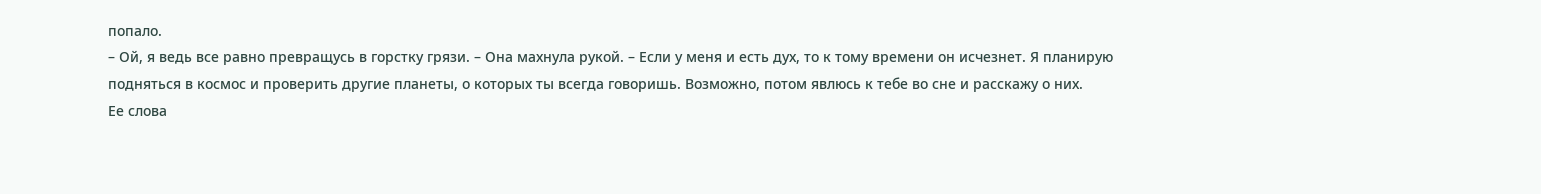попало.
– Ой, я ведь все равно превращусь в горстку грязи. – Она махнула рукой. – Если у меня и есть дух, то к тому времени он исчезнет. Я планирую подняться в космос и проверить другие планеты, о которых ты всегда говоришь. Возможно, потом явлюсь к тебе во сне и расскажу о них.
Ее слова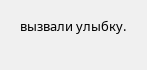вызвали улыбку.